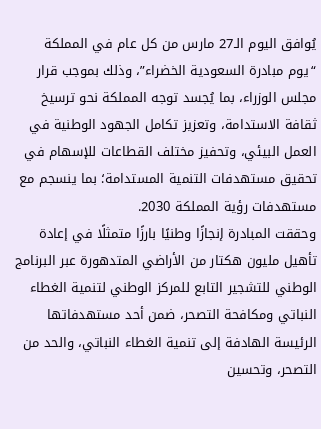يُوافق اليوم الـ27 مارس من كل عام في المملكة “يوم مبادرة السعودية الخضراء”، وذلك بموجب قرار مجلس الوزراء، بما يُجسد توجه المملكة نحو ترسيخ ثقافة الاستدامة، وتعزيز تكامل الجهود الوطنية في العمل البيئي، وتحفيز مختلف القطاعات للإسهام في تحقيق مستهدفات التنمية المستدامة؛ بما ينسجم مع مستهدفات رؤية المملكة 2030.
وحققت المبادرة إنجازًا وطنيًا بارزًا متمثلًا في إعادة تأهيل مليون هكتار من الأراضي المتدهورة عبر البرنامج الوطني للتشجير التابع للمركز الوطني لتنمية الغطاء النباتي ومكافحة التصحر، ضمن أحد مستهدفاتها الرئيسة الهادفة إلى تنمية الغطاء النباتي، والحد من التصحر، وتحسين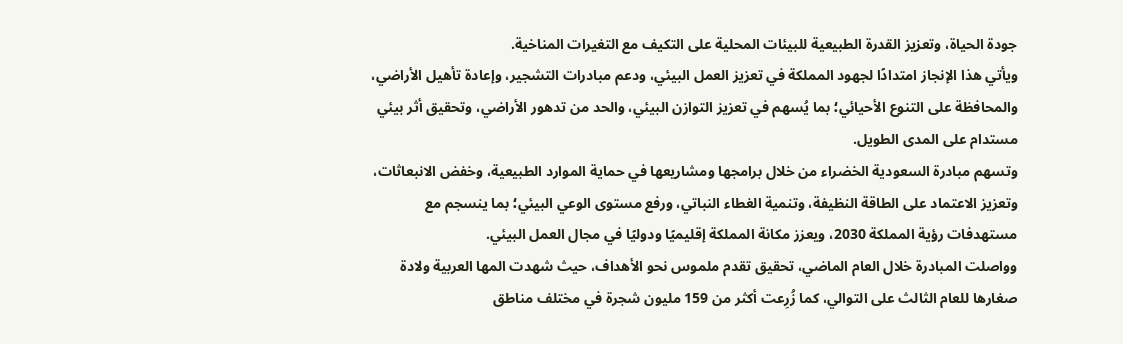جودة الحياة، وتعزيز القدرة الطبيعية للبيئات المحلية على التكيف مع التغيرات المناخية.
ويأتي هذا الإنجاز امتدادًا لجهود المملكة في تعزيز العمل البيئي، ودعم مبادرات التشجير، وإعادة تأهيل الأراضي، والمحافظة على التنوع الأحيائي؛ بما يُسهم في تعزيز التوازن البيئي، والحد من تدهور الأراضي، وتحقيق أثر بيئي مستدام على المدى الطويل.
وتسهم مبادرة السعودية الخضراء من خلال برامجها ومشاريعها في حماية الموارد الطبيعية، وخفض الانبعاثات، وتعزيز الاعتماد على الطاقة النظيفة، وتنمية الغطاء النباتي، ورفع مستوى الوعي البيئي؛ بما ينسجم مع مستهدفات رؤية المملكة 2030، ويعزز مكانة المملكة إقليميًا ودوليًا في مجال العمل البيئي.
وواصلت المبادرة خلال العام الماضي، تحقيق تقدم ملموس نحو الأهداف، حيث شهدت المها العربية ولادة صغارها للعام الثالث على التوالي، كما زُرِعت أكثر من 159 مليون شجرة في مختلف مناطق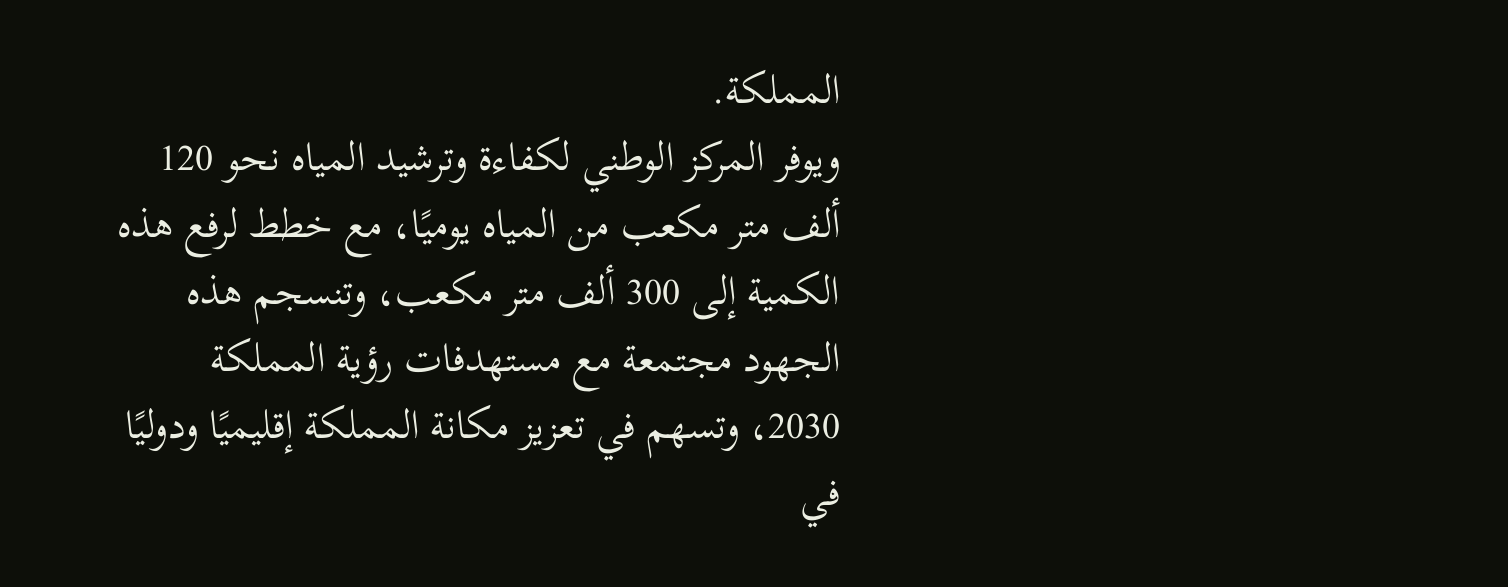المملكة.
ويوفر المركز الوطني لكفاءة وترشيد المياه نحو 120 ألف متر مكعب من المياه يوميًا، مع خطط لرفع هذه الكمية إلى 300 ألف متر مكعب، وتنسجم هذه الجهود مجتمعة مع مستهدفات رؤية المملكة 2030، وتسهم في تعزيز مكانة المملكة إقليميًا ودوليًا في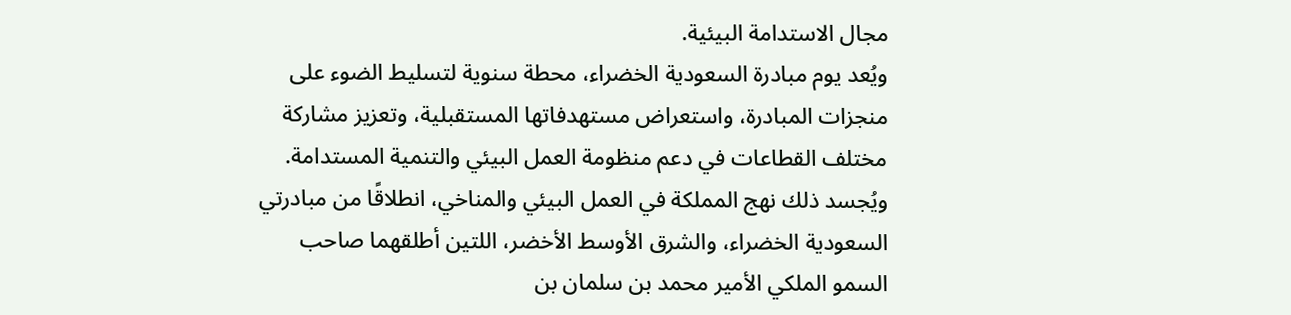مجال الاستدامة البيئية.
ويُعد يوم مبادرة السعودية الخضراء، محطة سنوية لتسليط الضوء على منجزات المبادرة، واستعراض مستهدفاتها المستقبلية، وتعزيز مشاركة مختلف القطاعات في دعم منظومة العمل البيئي والتنمية المستدامة.
ويُجسد ذلك نهج المملكة في العمل البيئي والمناخي، انطلاقًا من مبادرتي السعودية الخضراء، والشرق الأوسط الأخضر، اللتين أطلقهما صاحب السمو الملكي الأمير محمد بن سلمان بن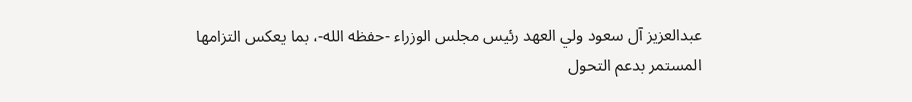عبدالعزيز آل سعود ولي العهد رئيس مجلس الوزراء -حفظه الله-، بما يعكس التزامها المستمر بدعم التحول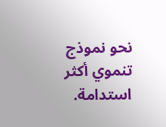نحو نموذج تنموي أكثر استدامة.